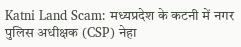Katni Land Scam: मध्यप्रदेश के कटनी में नगर पुलिस अधीक्षक (CSP) नेहा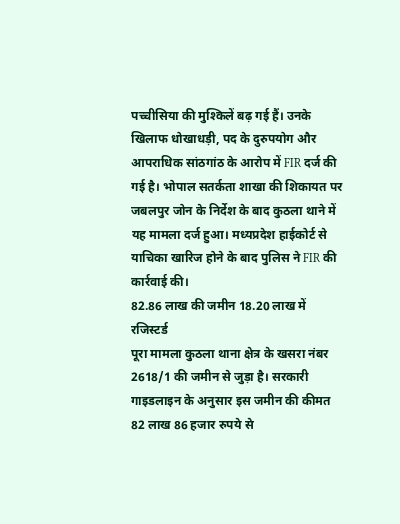पच्चीसिया की मुश्किलें बढ़ गई हैं। उनके खिलाफ धोखाधड़ी, पद के दुरुपयोग और आपराधिक सांठगांठ के आरोप में FIR दर्ज की गई है। भोपाल सतर्कता शाखा की शिकायत पर जबलपुर जोन के निर्देश के बाद कुठला थाने में यह मामला दर्ज हुआ। मध्यप्रदेश हाईकोर्ट से याचिका खारिज होने के बाद पुलिस ने FIR की कार्रवाई की।
82.86 लाख की जमीन 18.20 लाख में रजिस्टर्ड
पूरा मामला कुठला थाना क्षेत्र के खसरा नंबर 2618/1 की जमीन से जुड़ा है। सरकारी गाइडलाइन के अनुसार इस जमीन की कीमत 82 लाख 86 हजार रुपये से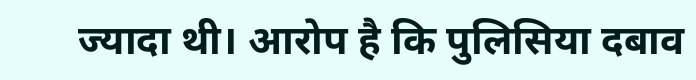ज्यादा थी। आरोप है कि पुलिसिया दबाव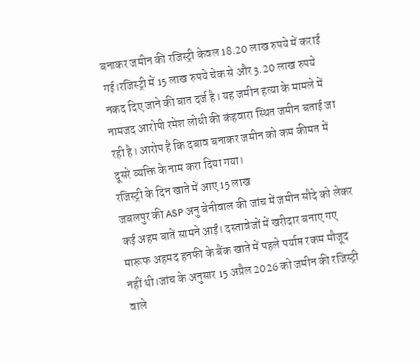बनाकर जमीन की रजिस्ट्री केवल 18.20 लाख रुपये में कराई गई।रजिस्ट्री में 15 लाख रुपये चेक से और 3.20 लाख रुपये नकद दिए जाने की बात दर्ज है। यह जमीन हत्या के मामले में नामजद आरोपी रमेश लोधी की कंहवारा स्थित जमीन बताई जा रही है। आरोप है कि दबाव बनाकर जमीन को कम कीमत में दूसरे व्यक्ति के नाम करा दिया गया।
रजिस्ट्री के दिन खाते में आए 15 लाख
जबलपुर की ASP अनु बेनीवाल की जांच में जमीन सौदे को लेकर कई अहम बातें सामने आईं। दस्तावेजों में खरीदार बनाए गए मारूफ अहमद हनफी के बैंक खाते में पहले पर्याप्त रकम मौजूद नहीं थी।जांच के अनुसार 15 अप्रैल 2026 को जमीन की रजिस्ट्री वाले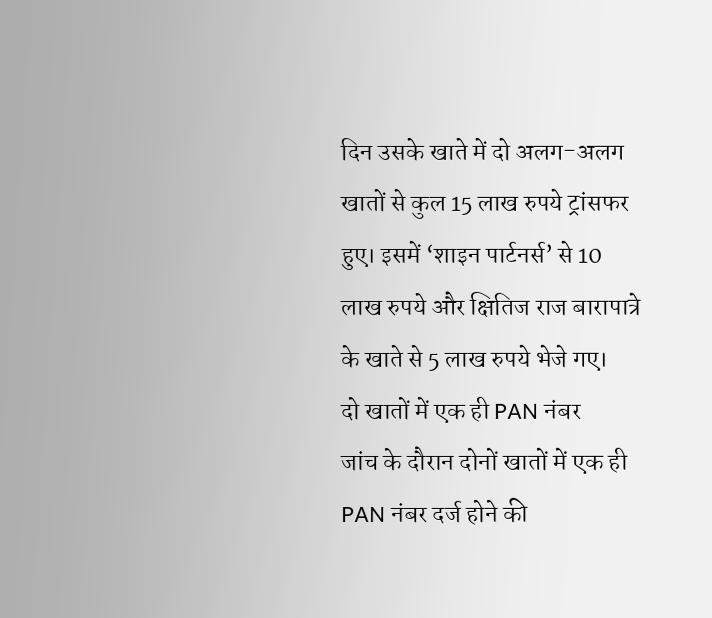दिन उसके खाते में दो अलग-अलग खातों से कुल 15 लाख रुपये ट्रांसफर हुए। इसमें ‘शाइन पार्टनर्स’ से 10 लाख रुपये और क्षितिज राज बारापात्रे के खाते से 5 लाख रुपये भेजे गए।
दो खातों में एक ही PAN नंबर
जांच के दौरान दोनों खातों में एक ही PAN नंबर दर्ज होने की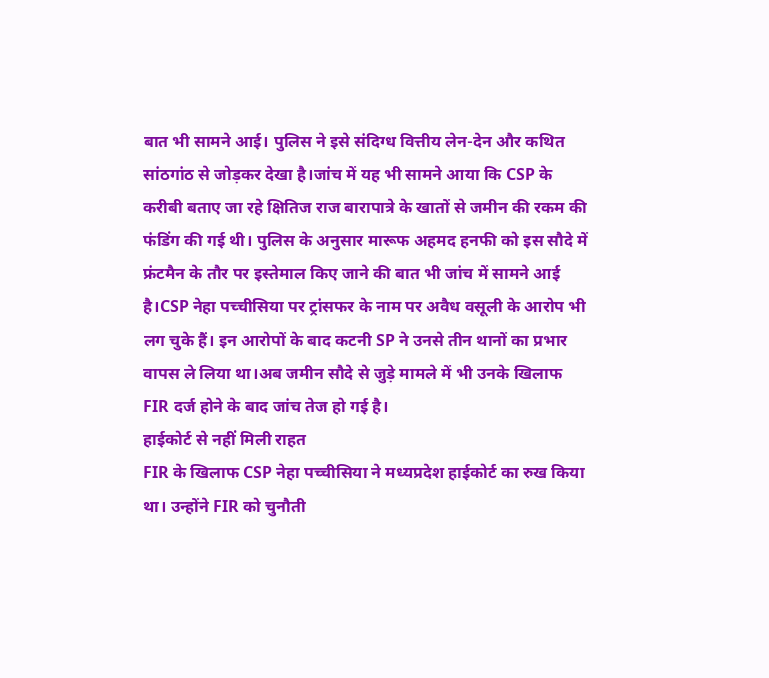बात भी सामने आई। पुलिस ने इसे संदिग्ध वित्तीय लेन-देन और कथित सांठगांठ से जोड़कर देखा है।जांच में यह भी सामने आया कि CSP के करीबी बताए जा रहे क्षितिज राज बारापात्रे के खातों से जमीन की रकम की फंडिंग की गई थी। पुलिस के अनुसार मारूफ अहमद हनफी को इस सौदे में फ्रंटमैन के तौर पर इस्तेमाल किए जाने की बात भी जांच में सामने आई है।CSP नेहा पच्चीसिया पर ट्रांसफर के नाम पर अवैध वसूली के आरोप भी लग चुके हैं। इन आरोपों के बाद कटनी SP ने उनसे तीन थानों का प्रभार वापस ले लिया था।अब जमीन सौदे से जुड़े मामले में भी उनके खिलाफ FIR दर्ज होने के बाद जांच तेज हो गई है।
हाईकोर्ट से नहीं मिली राहत
FIR के खिलाफ CSP नेहा पच्चीसिया ने मध्यप्रदेश हाईकोर्ट का रुख किया था। उन्होंने FIR को चुनौती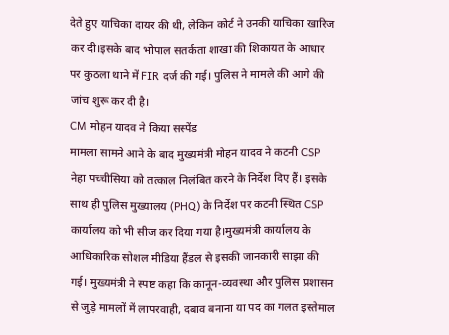देते हुए याचिका दायर की थी, लेकिन कोर्ट ने उनकी याचिका खारिज कर दी।इसके बाद भोपाल सतर्कता शाखा की शिकायत के आधार पर कुठला थाने में FIR दर्ज की गई। पुलिस ने मामले की आगे की जांच शुरू कर दी है।
CM मोहन यादव ने किया सस्पेंड
मामला सामने आने के बाद मुख्यमंत्री मोहन यादव ने कटनी CSP नेहा पच्चीसिया को तत्काल निलंबित करने के निर्देश दिए हैं। इसके साथ ही पुलिस मुख्यालय (PHQ) के निर्देश पर कटनी स्थित CSP कार्यालय को भी सीज कर दिया गया है।मुख्यमंत्री कार्यालय के आधिकारिक सोशल मीडिया हैंडल से इसकी जानकारी साझा की गई। मुख्यमंत्री ने स्पष्ट कहा कि कानून-व्यवस्था और पुलिस प्रशासन से जुड़े मामलों में लापरवाही, दबाव बनाना या पद का गलत इस्तेमाल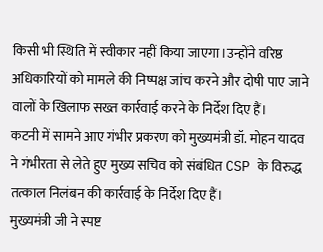किसी भी स्थिति में स्वीकार नहीं किया जाएगा।उन्होंने वरिष्ठ अधिकारियों को मामले की निष्पक्ष जांच करने और दोषी पाए जाने वालों के खिलाफ सख्त कार्रवाई करने के निर्देश दिए हैं।
कटनी में सामने आए गंभीर प्रकरण को मुख्यमंत्री डॉ. मोहन यादव ने गंभीरता से लेते हुए मुख्य सचिव को संबंधित CSP के विरुद्ध तत्काल निलंबन की कार्रवाई के निर्देश दिए हैं।
मुख्यमंत्री जी ने स्पष्ट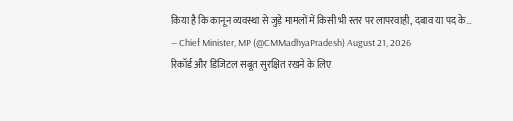किया है कि कानून व्यवस्था से जुड़े मामलों में किसी भी स्तर पर लापरवाही, दबाव या पद के…
— Chief Minister, MP (@CMMadhyaPradesh) August 21, 2026
रिकॉर्ड और डिजिटल सबूत सुरक्षित रखने के लिए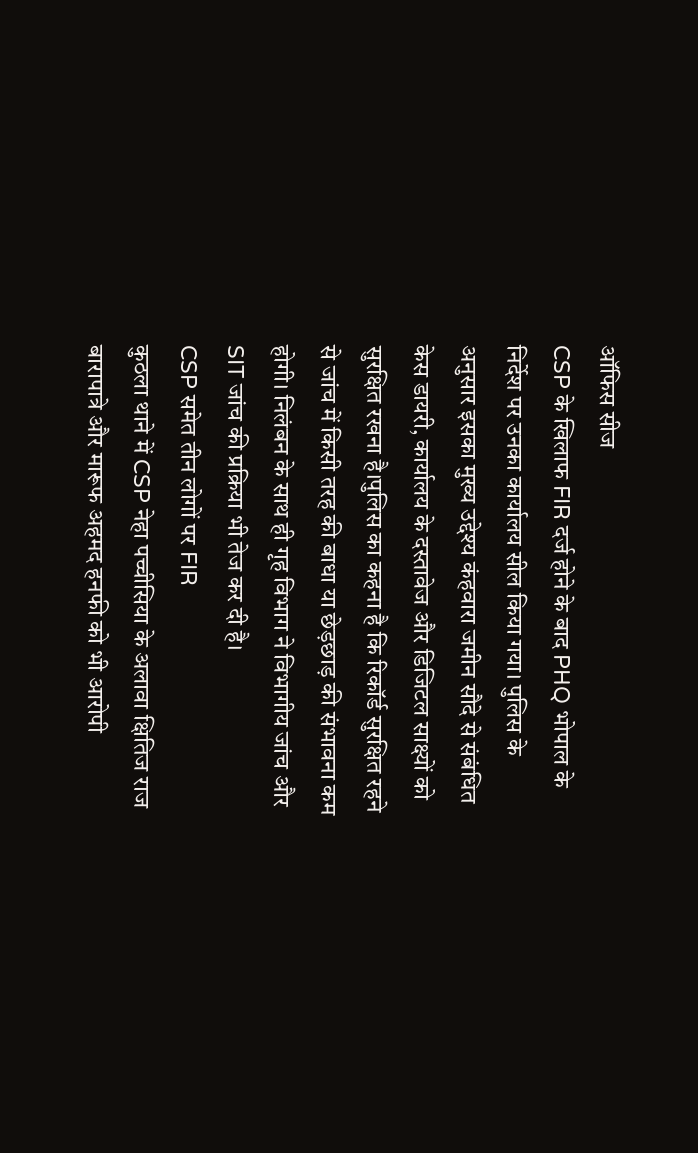ऑफिस सीज
CSP के खिलाफ FIR दर्ज होने के बाद PHQ भोपाल के निर्देश पर उनका कार्यालय सील किया गया। पुलिस के अनुसार इसका मुख्य उद्देश्य कंहवारा जमीन सौदे से संबंधित केस डायरी, कार्यालय के दस्तावेज और डिजिटल साक्ष्यों को सुरक्षित रखना है।पुलिस का कहना है कि रिकॉर्ड सुरक्षित रहने से जांच में किसी तरह की बाधा या छेड़छाड़ की संभावना कम होगी। निलंबन के साथ ही गृह विभाग ने विभागीय जांच और SIT जांच की प्रक्रिया भी तेज कर दी है।
CSP समेत तीन लोगों पर FIR
कुठला थाने में CSP नेहा पच्चीसिया के अलावा क्षितिज राज बारापात्रे और मारूफ अहमद हनफी को भी आरोपी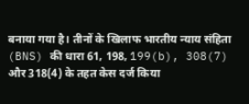बनाया गया है। तीनों के खिलाफ भारतीय न्याय संहिता (BNS) की धारा 61, 198, 199(b), 308(7) और 318(4) के तहत केस दर्ज किया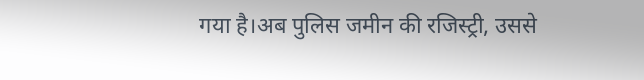गया है।अब पुलिस जमीन की रजिस्ट्री, उससे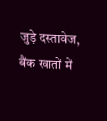जुड़े दस्तावेज, बैंक खातों में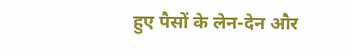हुए पैसों के लेन-देन और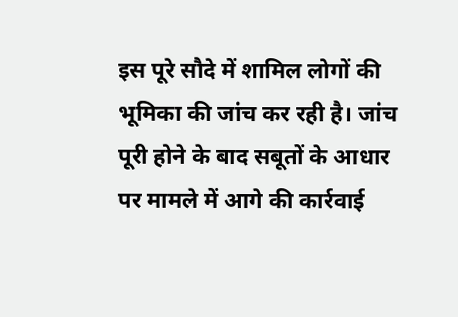इस पूरे सौदे में शामिल लोगों की भूमिका की जांच कर रही है। जांच पूरी होने के बाद सबूतों के आधार पर मामले में आगे की कार्रवाई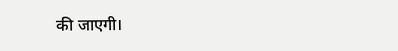की जाएगी।